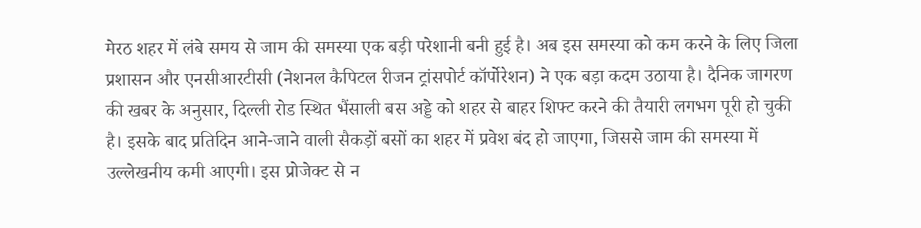मेरठ शहर में लंबे समय से जाम की समस्या एक बड़ी परेशानी बनी हुई है। अब इस समस्या को कम करने के लिए जिला प्रशासन और एनसीआरटीसी (नेशनल कैपिटल रीजन ट्रांसपोर्ट कॉर्पोरेशन) ने एक बड़ा कदम उठाया है। दैनिक जागरण की खबर के अनुसार, दिल्ली रोड स्थित भैंसाली बस अड्डे को शहर से बाहर शिफ्ट करने की तैयारी लगभग पूरी हो चुकी है। इसके बाद प्रतिदिन आने-जाने वाली सैकड़ों बसों का शहर में प्रवेश बंद हो जाएगा, जिससे जाम की समस्या में उल्लेखनीय कमी आएगी। इस प्रोजेक्ट से न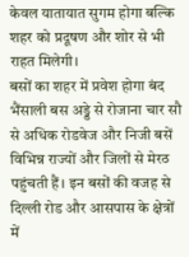केवल यातायात सुगम होगा बल्कि शहर को प्रदूषण और शोर से भी राहत मिलेगी।
बसों का शहर में प्रवेश होगा बंद
भैंसाली बस अड्डे से रोजाना चार सौ से अधिक रोडवेज और निजी बसें विभिन्न राज्यों और जिलों से मेरठ पहुंचती हैं। इन बसों की वजह से दिल्ली रोड और आसपास के क्षेत्रों में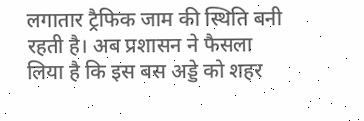लगातार ट्रैफिक जाम की स्थिति बनी रहती है। अब प्रशासन ने फैसला लिया है कि इस बस अड्डे को शहर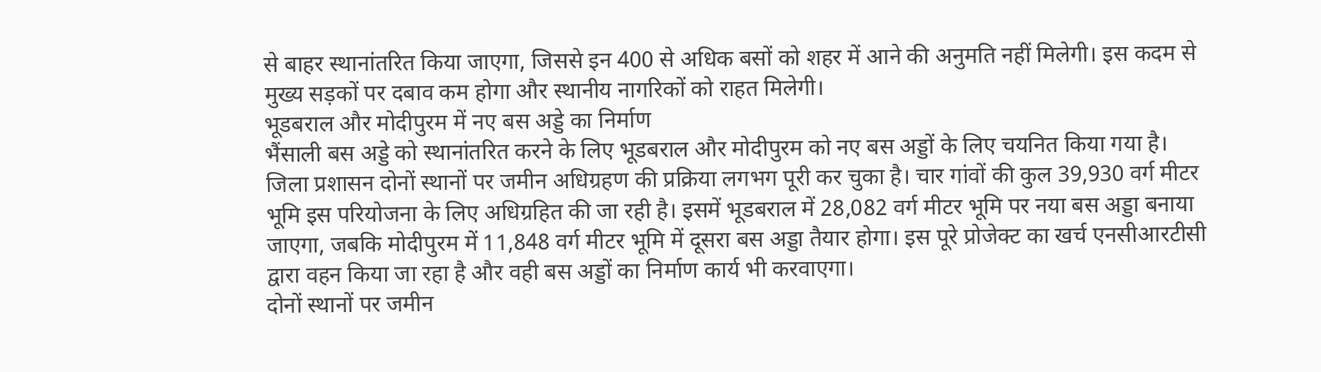से बाहर स्थानांतरित किया जाएगा, जिससे इन 400 से अधिक बसों को शहर में आने की अनुमति नहीं मिलेगी। इस कदम से मुख्य सड़कों पर दबाव कम होगा और स्थानीय नागरिकों को राहत मिलेगी।
भूडबराल और मोदीपुरम में नए बस अड्डे का निर्माण
भैंसाली बस अड्डे को स्थानांतरित करने के लिए भूडबराल और मोदीपुरम को नए बस अड्डों के लिए चयनित किया गया है। जिला प्रशासन दोनों स्थानों पर जमीन अधिग्रहण की प्रक्रिया लगभग पूरी कर चुका है। चार गांवों की कुल 39,930 वर्ग मीटर भूमि इस परियोजना के लिए अधिग्रहित की जा रही है। इसमें भूडबराल में 28,082 वर्ग मीटर भूमि पर नया बस अड्डा बनाया जाएगा, जबकि मोदीपुरम में 11,848 वर्ग मीटर भूमि में दूसरा बस अड्डा तैयार होगा। इस पूरे प्रोजेक्ट का खर्च एनसीआरटीसी द्वारा वहन किया जा रहा है और वही बस अड्डों का निर्माण कार्य भी करवाएगा।
दोनों स्थानों पर जमीन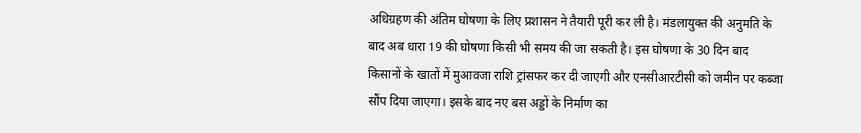अधिग्रहण की अंतिम घोषणा के लिए प्रशासन ने तैयारी पूरी कर ली है। मंडलायुक्त की अनुमति के बाद अब धारा 19 की घोषणा किसी भी समय की जा सकती है। इस घोषणा के 30 दिन बाद किसानों के खातों में मुआवजा राशि ट्रांसफर कर दी जाएगी और एनसीआरटीसी को जमीन पर कब्जा सौंप दिया जाएगा। इसके बाद नए बस अड्डों के निर्माण का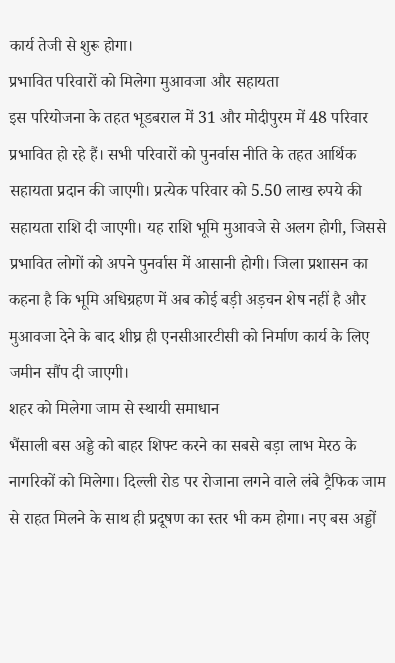कार्य तेजी से शुरू होगा।
प्रभावित परिवारों को मिलेगा मुआवजा और सहायता
इस परियोजना के तहत भूडबराल में 31 और मोदीपुरम में 48 परिवार प्रभावित हो रहे हैं। सभी परिवारों को पुनर्वास नीति के तहत आर्थिक सहायता प्रदान की जाएगी। प्रत्येक परिवार को 5.50 लाख रुपये की सहायता राशि दी जाएगी। यह राशि भूमि मुआवजे से अलग होगी, जिससे प्रभावित लोगों को अपने पुनर्वास में आसानी होगी। जिला प्रशासन का कहना है कि भूमि अधिग्रहण में अब कोई बड़ी अड़चन शेष नहीं है और मुआवजा देने के बाद शीघ्र ही एनसीआरटीसी को निर्माण कार्य के लिए जमीन सौंप दी जाएगी।
शहर को मिलेगा जाम से स्थायी समाधान
भैंसाली बस अड्डे को बाहर शिफ्ट करने का सबसे बड़ा लाभ मेरठ के नागरिकों को मिलेगा। दिल्ली रोड पर रोजाना लगने वाले लंबे ट्रैफिक जाम से राहत मिलने के साथ ही प्रदूषण का स्तर भी कम होगा। नए बस अड्डों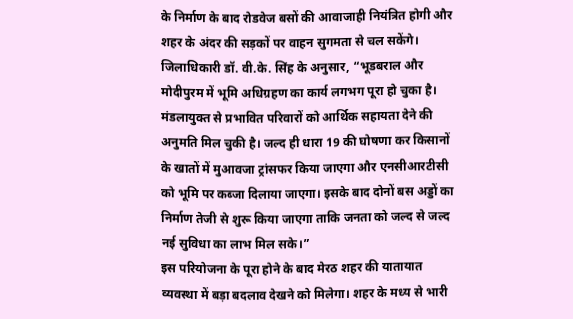के निर्माण के बाद रोडवेज बसों की आवाजाही नियंत्रित होगी और शहर के अंदर की सड़कों पर वाहन सुगमता से चल सकेंगे।
जिलाधिकारी डॉ. वी.के. सिंह के अनुसार, “भूडबराल और मोदीपुरम में भूमि अधिग्रहण का कार्य लगभग पूरा हो चुका है। मंडलायुक्त से प्रभावित परिवारों को आर्थिक सहायता देने की अनुमति मिल चुकी है। जल्द ही धारा 19 की घोषणा कर किसानों के खातों में मुआवजा ट्रांसफर किया जाएगा और एनसीआरटीसी को भूमि पर कब्जा दिलाया जाएगा। इसके बाद दोनों बस अड्डों का निर्माण तेजी से शुरू किया जाएगा ताकि जनता को जल्द से जल्द नई सुविधा का लाभ मिल सके।”
इस परियोजना के पूरा होने के बाद मेरठ शहर की यातायात व्यवस्था में बड़ा बदलाव देखने को मिलेगा। शहर के मध्य से भारी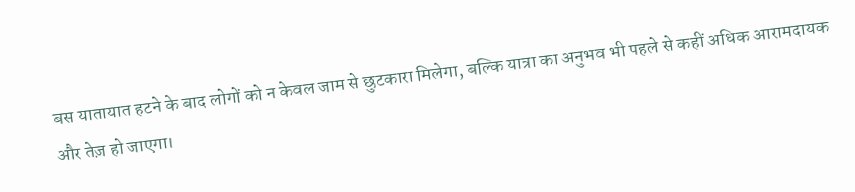बस यातायात हटने के बाद लोगों को न केवल जाम से छुटकारा मिलेगा, बल्कि यात्रा का अनुभव भी पहले से कहीं अधिक आरामदायक और तेज़ हो जाएगा।